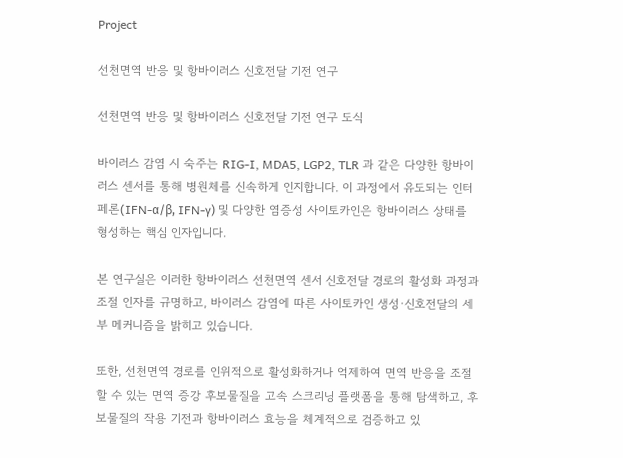Project

선천면역 반응 및 항바이러스 신호전달 기전 연구

선천면역 반응 및 항바이러스 신호전달 기전 연구 도식

바이러스 감염 시 숙주는 RIG-I, MDA5, LGP2, TLR 과 같은 다양한 항바이러스 센서를 통해 병원체를 신속하게 인지합니다. 이 과정에서 유도되는 인터페론(IFN-α/β, IFN-γ) 및 다양한 염증성 사이토카인은 항바이러스 상태를 형성하는 핵심 인자입니다.

본 연구실은 이러한 항바이러스 선천면역 센서 신호전달 경로의 활성화 과정과 조절 인자를 규명하고, 바이러스 감염에 따른 사이토카인 생성·신호전달의 세부 메커니즘을 밝히고 있습니다.

또한, 선천면역 경로를 인위적으로 활성화하거나 억제하여 면역 반응을 조절할 수 있는 면역 증강 후보물질을 고속 스크리닝 플랫폼을 통해 탐색하고, 후보물질의 작용 기전과 항바이러스 효능을 체계적으로 검증하고 있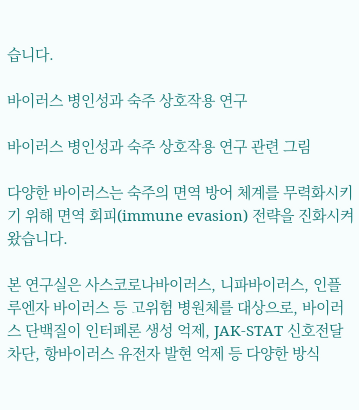습니다.

바이러스 병인성과 숙주 상호작용 연구

바이러스 병인성과 숙주 상호작용 연구 관련 그림

다양한 바이러스는 숙주의 면역 방어 체계를 무력화시키기 위해 면역 회피(immune evasion) 전략을 진화시켜 왔습니다.

본 연구실은 사스코로나바이러스, 니파바이러스, 인플루엔자 바이러스 등 고위험 병원체를 대상으로, 바이러스 단백질이 인터페론 생성 억제, JAK-STAT 신호전달 차단, 항바이러스 유전자 발현 억제 등 다양한 방식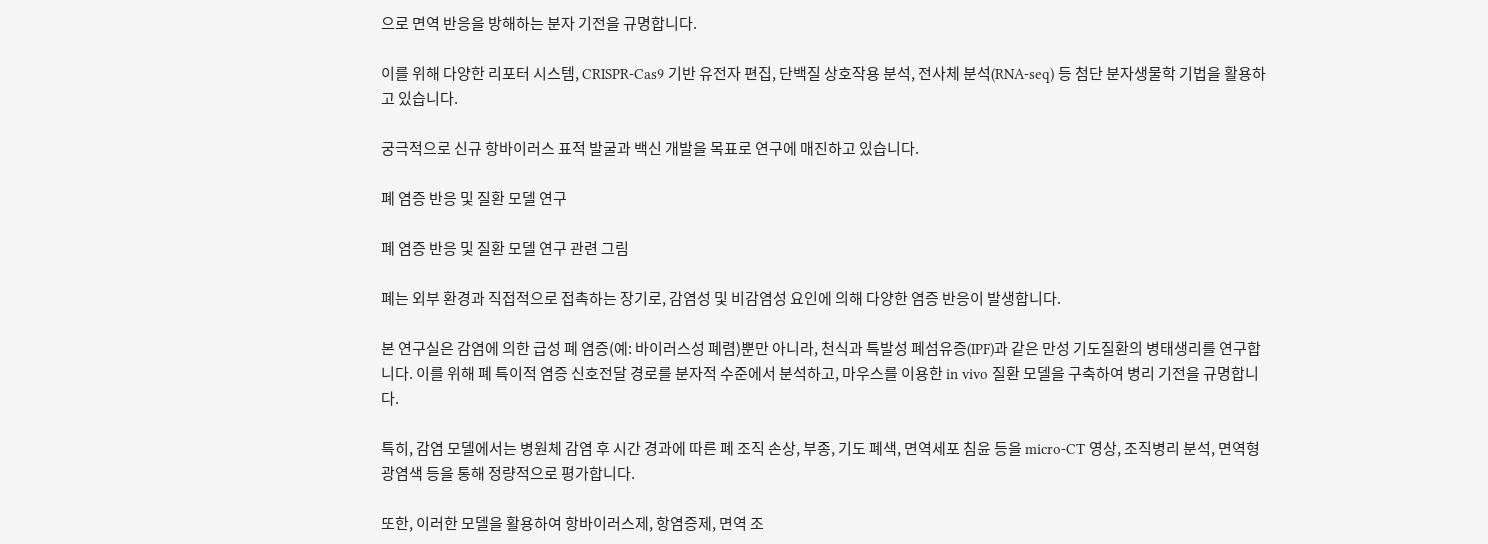으로 면역 반응을 방해하는 분자 기전을 규명합니다.

이를 위해 다양한 리포터 시스템, CRISPR-Cas9 기반 유전자 편집, 단백질 상호작용 분석, 전사체 분석(RNA-seq) 등 첨단 분자생물학 기법을 활용하고 있습니다.

궁극적으로 신규 항바이러스 표적 발굴과 백신 개발을 목표로 연구에 매진하고 있습니다.

폐 염증 반응 및 질환 모델 연구

폐 염증 반응 및 질환 모델 연구 관련 그림

폐는 외부 환경과 직접적으로 접촉하는 장기로, 감염성 및 비감염성 요인에 의해 다양한 염증 반응이 발생합니다.

본 연구실은 감염에 의한 급성 폐 염증(예: 바이러스성 폐렴)뿐만 아니라, 천식과 특발성 폐섬유증(IPF)과 같은 만성 기도질환의 병태생리를 연구합니다. 이를 위해 폐 특이적 염증 신호전달 경로를 분자적 수준에서 분석하고, 마우스를 이용한 in vivo 질환 모델을 구축하여 병리 기전을 규명합니다.

특히, 감염 모델에서는 병원체 감염 후 시간 경과에 따른 폐 조직 손상, 부종, 기도 폐색, 면역세포 침윤 등을 micro-CT 영상, 조직병리 분석, 면역형광염색 등을 통해 정량적으로 평가합니다.

또한, 이러한 모델을 활용하여 항바이러스제, 항염증제, 면역 조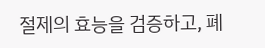절제의 효능을 검증하고, 폐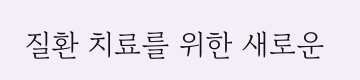질환 치료를 위한 새로운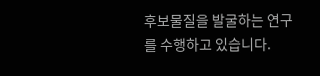후보물질을 발굴하는 연구를 수행하고 있습니다.